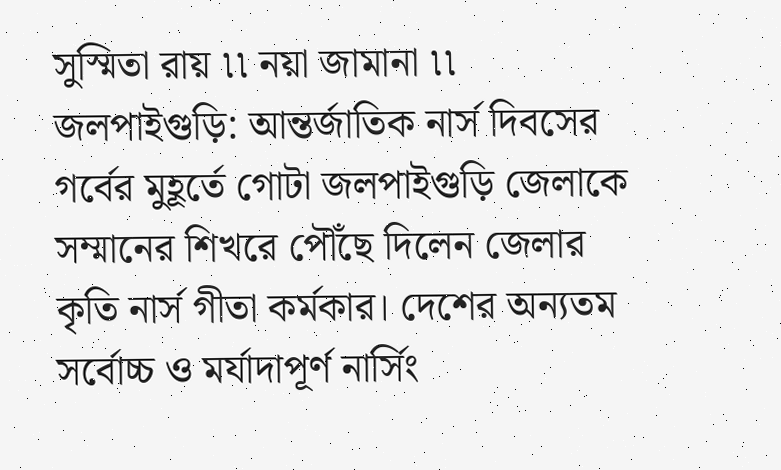সুস্মিতা রায় ৷৷ নয়া জামানা ৷৷ জলপাইগুড়ি: আন্তর্জাতিক নার্স দিবসের গর্বের মুহূর্তে গোটা জলপাইগুড়ি জেলাকে সম্মানের শিখরে পৌঁছে দিলেন জেলার কৃতি নার্স গীতা কর্মকার। দেশের অন্যতম সর্বোচ্চ ও মর্যাদাপূর্ণ নার্সিং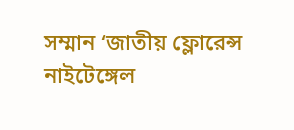সম্মান ‘জাতীয় ফ্লোরেন্স নাইটেঙ্গেল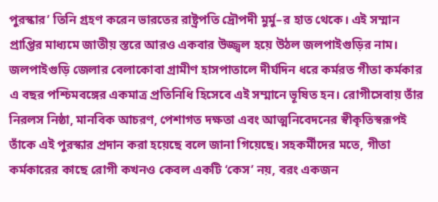পুরস্কার’ তিনি গ্রহণ করেন ভারতের রাষ্ট্রপতি দ্রৌপদী মুর্মু–র হাত থেকে। এই সম্মান প্রাপ্তির মাধ্যমে জাতীয় স্তরে আরও একবার উজ্জ্বল হয়ে উঠল জলপাইগুড়ির নাম।
জলপাইগুড়ি জেলার বেলাকোবা গ্রামীণ হাসপাতালে দীর্ঘদিন ধরে কর্মরত গীতা কর্মকার এ বছর পশ্চিমবঙ্গের একমাত্র প্রতিনিধি হিসেবে এই সম্মানে ভূষিত হন। রোগীসেবায় তাঁর নিরলস নিষ্ঠা, মানবিক আচরণ, পেশাগত দক্ষতা এবং আত্মনিবেদনের স্বীকৃতিস্বরূপই তাঁকে এই পুরস্কার প্রদান করা হয়েছে বলে জানা গিয়েছে। সহকর্মীদের মতে, গীতা কর্মকারের কাছে রোগী কখনও কেবল একটি ‘কেস’ নয়, বরং একজন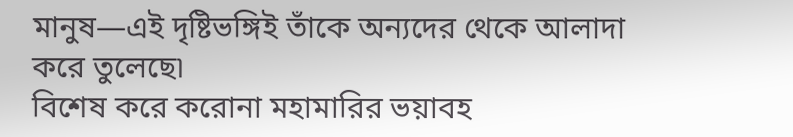মানুষ—এই দৃষ্টিভঙ্গিই তাঁকে অন্যদের থেকে আলাদা করে তুলেছে৷
বিশেষ করে করোনা মহামারির ভয়াবহ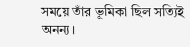সময়ে তাঁর ভূমিকা ছিল সত্যিই অনন্য।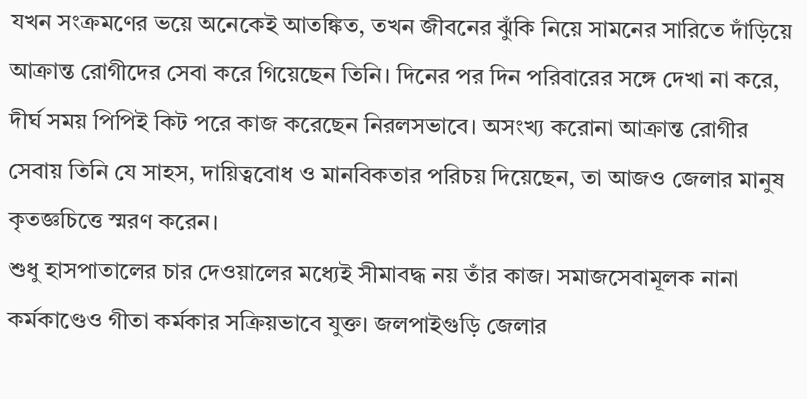যখন সংক্রমণের ভয়ে অনেকেই আতঙ্কিত, তখন জীবনের ঝুঁকি নিয়ে সামনের সারিতে দাঁড়িয়ে আক্রান্ত রোগীদের সেবা করে গিয়েছেন তিনি। দিনের পর দিন পরিবারের সঙ্গে দেখা না করে, দীর্ঘ সময় পিপিই কিট পরে কাজ করেছেন নিরলসভাবে। অসংখ্য করোনা আক্রান্ত রোগীর সেবায় তিনি যে সাহস, দায়িত্ববোধ ও মানবিকতার পরিচয় দিয়েছেন, তা আজও জেলার মানুষ কৃতজ্ঞচিত্তে স্মরণ করেন।
শুধু হাসপাতালের চার দেওয়ালের মধ্যেই সীমাবদ্ধ নয় তাঁর কাজ। সমাজসেবামূলক নানা কর্মকাণ্ডেও গীতা কর্মকার সক্রিয়ভাবে যুক্ত। জলপাইগুড়ি জেলার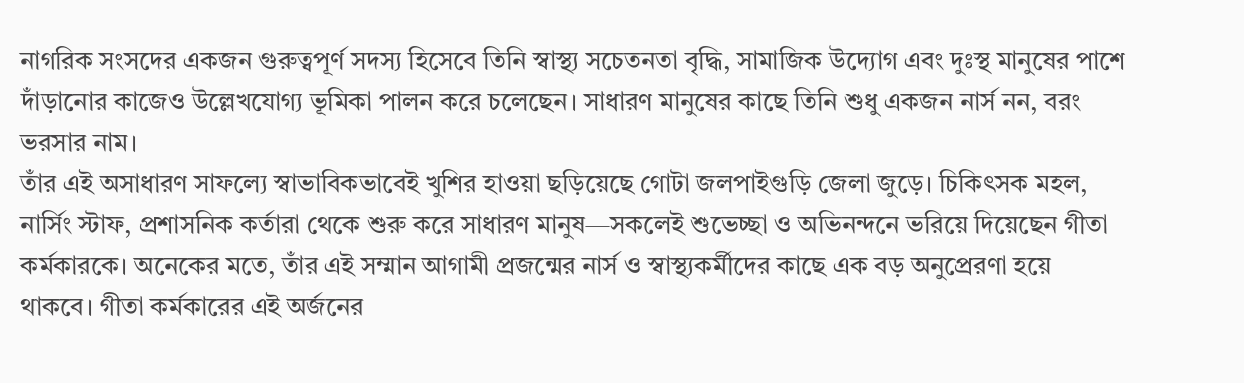নাগরিক সংসদের একজন গুরুত্বপূর্ণ সদস্য হিসেবে তিনি স্বাস্থ্য সচেতনতা বৃদ্ধি, সামাজিক উদ্যোগ এবং দুঃস্থ মানুষের পাশে দাঁড়ানোর কাজেও উল্লেখযোগ্য ভূমিকা পালন করে চলেছেন। সাধারণ মানুষের কাছে তিনি শুধু একজন নার্স নন, বরং ভরসার নাম।
তাঁর এই অসাধারণ সাফল্যে স্বাভাবিকভাবেই খুশির হাওয়া ছড়িয়েছে গোটা জলপাইগুড়ি জেলা জুড়ে। চিকিৎসক মহল, নার্সিং স্টাফ, প্রশাসনিক কর্তারা থেকে শুরু করে সাধারণ মানুষ—সকলেই শুভেচ্ছা ও অভিনন্দনে ভরিয়ে দিয়েছেন গীতা কর্মকারকে। অনেকের মতে, তাঁর এই সম্মান আগামী প্রজন্মের নার্স ও স্বাস্থ্যকর্মীদের কাছে এক বড় অনুপ্রেরণা হয়ে থাকবে। গীতা কর্মকারের এই অর্জনের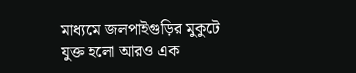মাধ্যমে জলপাইগুড়ির মুকুটে যুক্ত হলো আরও এক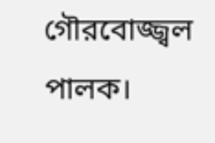গৌরবোজ্জ্বল পালক।